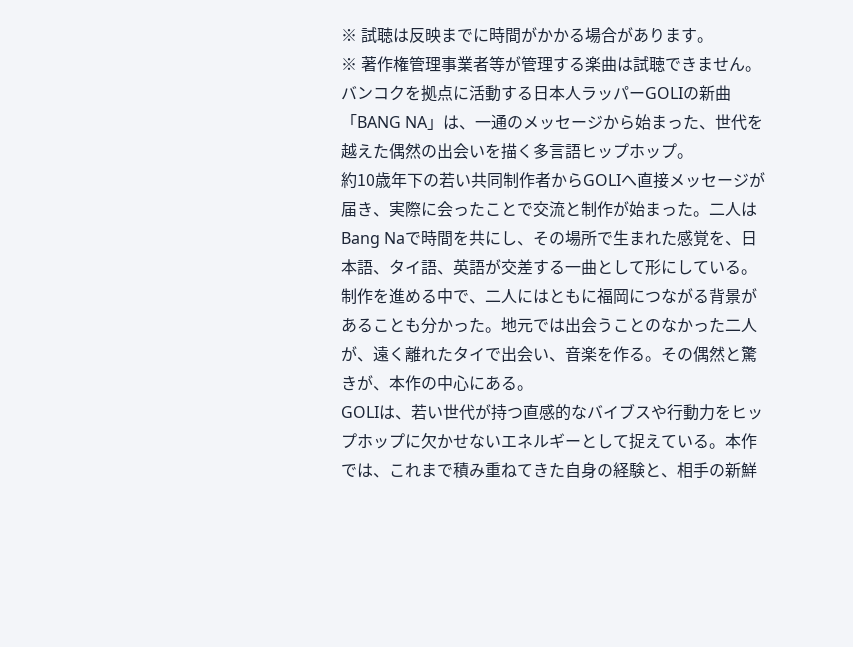※ 試聴は反映までに時間がかかる場合があります。
※ 著作権管理事業者等が管理する楽曲は試聴できません。
バンコクを拠点に活動する日本人ラッパーGOLIの新曲「BANG NA」は、一通のメッセージから始まった、世代を越えた偶然の出会いを描く多言語ヒップホップ。
約10歳年下の若い共同制作者からGOLIへ直接メッセージが届き、実際に会ったことで交流と制作が始まった。二人はBang Naで時間を共にし、その場所で生まれた感覚を、日本語、タイ語、英語が交差する一曲として形にしている。
制作を進める中で、二人にはともに福岡につながる背景があることも分かった。地元では出会うことのなかった二人が、遠く離れたタイで出会い、音楽を作る。その偶然と驚きが、本作の中心にある。
GOLIは、若い世代が持つ直感的なバイブスや行動力をヒップホップに欠かせないエネルギーとして捉えている。本作では、これまで積み重ねてきた自身の経験と、相手の新鮮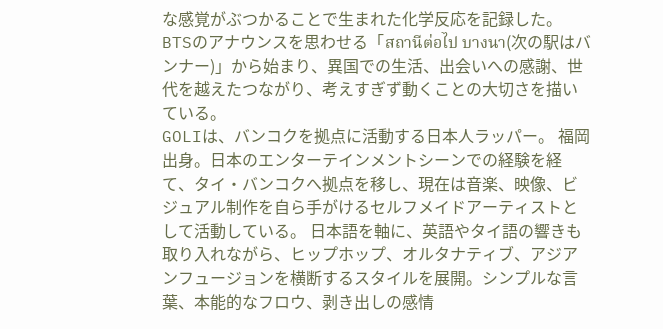な感覚がぶつかることで生まれた化学反応を記録した。
BTSのアナウンスを思わせる「สถานีต่อไป บางนา(次の駅はバンナー)」から始まり、異国での生活、出会いへの感謝、世代を越えたつながり、考えすぎず動くことの大切さを描いている。
GOLIは、バンコクを拠点に活動する日本人ラッパー。 福岡出身。日本のエンターテインメントシーンでの経験を経て、タイ・バンコクへ拠点を移し、現在は音楽、映像、ビジュアル制作を自ら手がけるセルフメイドアーティストとして活動している。 日本語を軸に、英語やタイ語の響きも取り入れながら、ヒップホップ、オルタナティブ、アジアンフュージョンを横断するスタイルを展開。シンプルな言葉、本能的なフロウ、剥き出しの感情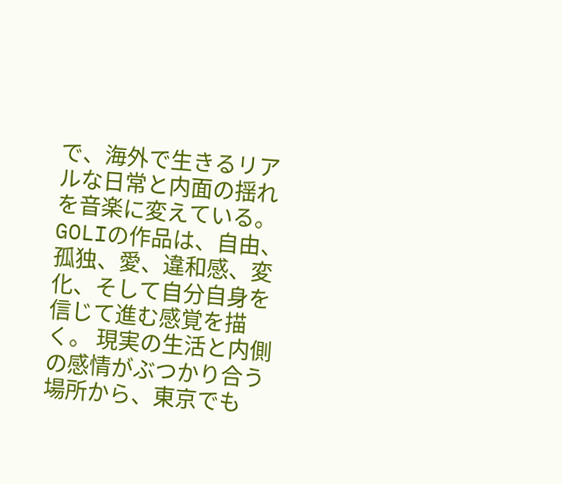で、海外で生きるリアルな日常と内面の揺れを音楽に変えている。 GOLIの作品は、自由、孤独、愛、違和感、変化、そして自分自身を信じて進む感覚を描く。 現実の生活と内側の感情がぶつかり合う場所から、東京でも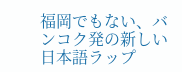福岡でもない、バンコク発の新しい日本語ラップ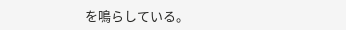を鳴らしている。